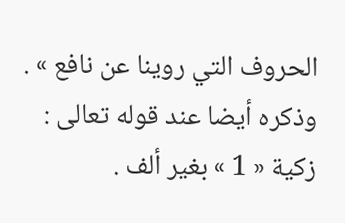الحروف التي روينا عن نافع » . وذكره أيضا عند قوله تعالى : زكية « 1 » بغير ألف .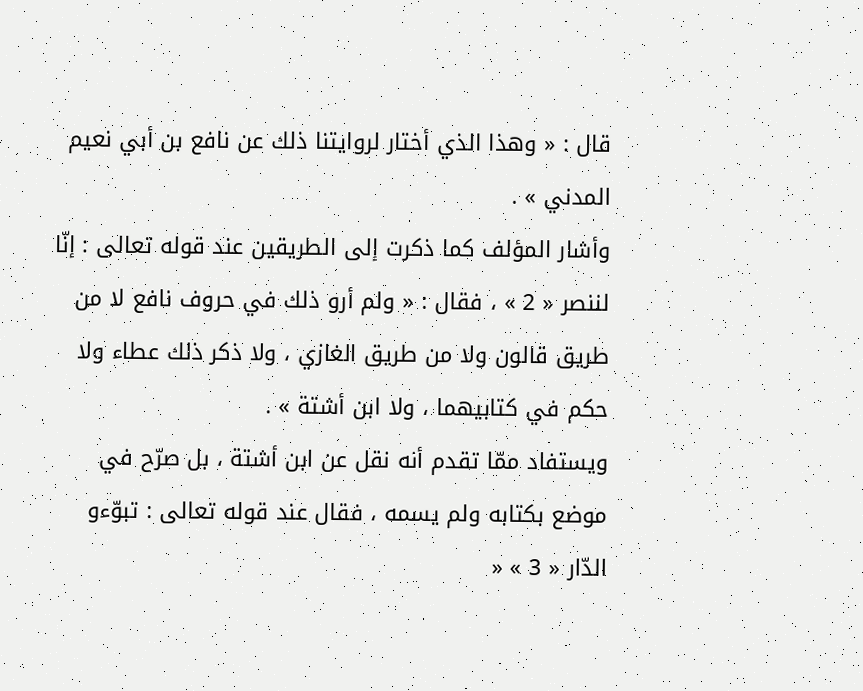قال : « وهذا الذي أختار لروايتنا ذلك عن نافع بن أبي نعيم المدني » .
وأشار المؤلف كما ذكرت إلى الطريقين عند قوله تعالى : إنّا لننصر « 2 » ، فقال : « ولم أرو ذلك في حروف نافع لا من طريق قالون ولا من طريق الغازي ، ولا ذكر ذلك عطاء ولا حكم في كتابيهما ، ولا ابن أشتة » .
ويستفاد ممّا تقدم أنه نقل عن ابن أشتة ، بل صرّح في موضع بكتابه ولم يسمه ، فقال عند قوله تعالى : تبوّءو الدّار « 3 » «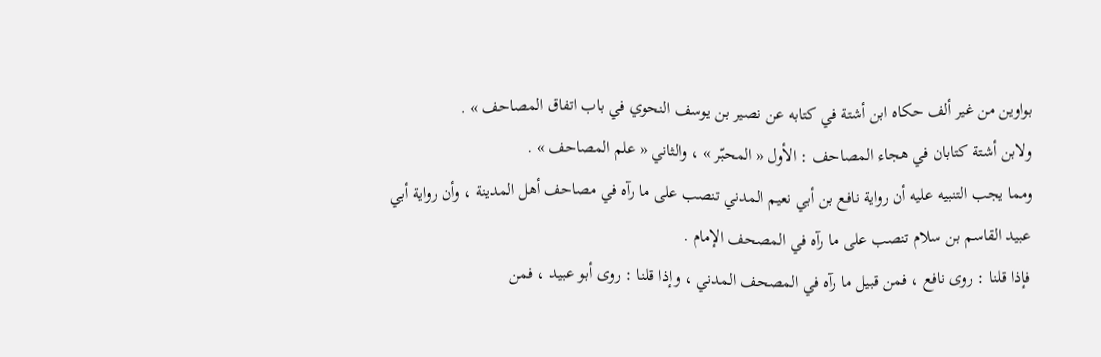بواوين من غير ألف حكاه ابن أشتة في كتابه عن نصير بن يوسف النحوي في باب اتفاق المصاحف » .
ولابن أشتة كتابان في هجاء المصاحف : الأول « المحبّر » ، والثاني « علم المصاحف » .
ومما يجب التنبيه عليه أن رواية نافع بن أبي نعيم المدني تنصب على ما رآه في مصاحف أهل المدينة ، وأن رواية أبي عبيد القاسم بن سلام تنصب على ما رآه في المصحف الإمام .
فإذا قلنا : روى نافع ، فمن قبيل ما رآه في المصحف المدني ، وإذا قلنا : روى أبو عبيد ، فمن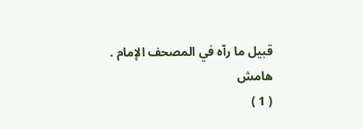قبيل ما رآه في المصحف الإمام .
هامش
( 1 )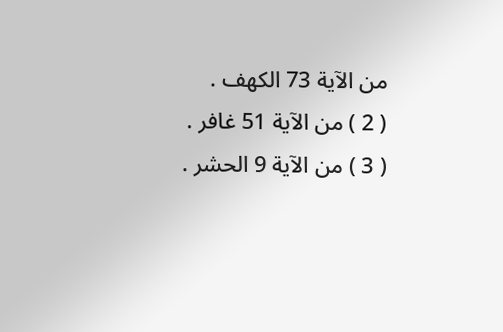من الآية 73 الكهف .
( 2 ) من الآية 51 غافر .
( 3 ) من الآية 9 الحشر .